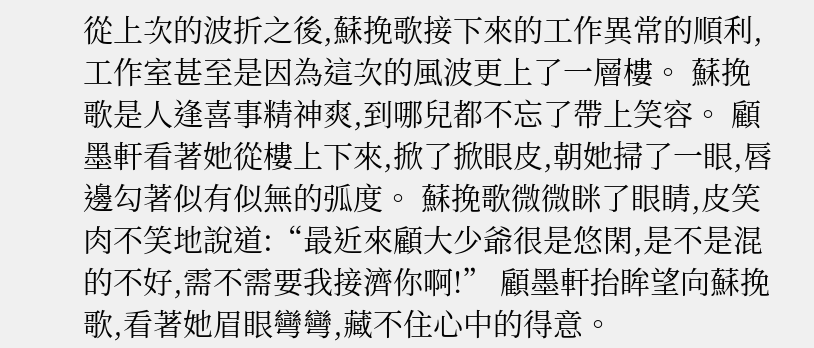從上次的波折之後,蘇挽歌接下來的工作異常的順利,工作室甚至是因為這次的風波更上了一層樓。 蘇挽歌是人逢喜事精神爽,到哪兒都不忘了帶上笑容。 顧墨軒看著她從樓上下來,掀了掀眼皮,朝她掃了一眼,唇邊勾著似有似無的弧度。 蘇挽歌微微眯了眼睛,皮笑肉不笑地說道:“最近來顧大少爺很是悠閑,是不是混的不好,需不需要我接濟你啊!” 顧墨軒抬眸望向蘇挽歌,看著她眉眼彎彎,藏不住心中的得意。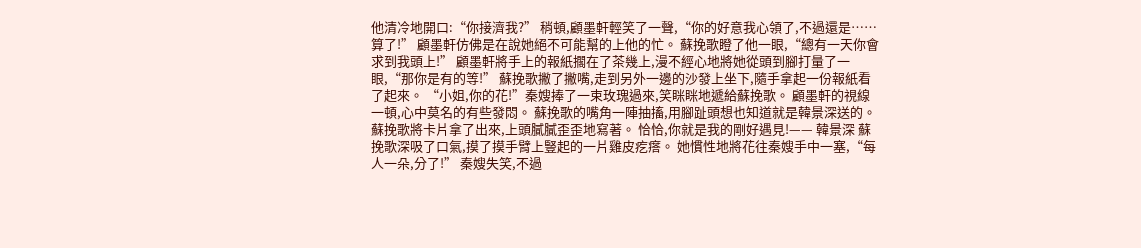他清冷地開口:“你接濟我?” 稍頓,顧墨軒輕笑了一聲,“你的好意我心領了,不過還是……算了!” 顧墨軒仿佛是在說她絕不可能幫的上他的忙。 蘇挽歌瞪了他一眼,“總有一天你會求到我頭上!” 顧墨軒將手上的報紙擱在了茶幾上,漫不經心地將她從頭到腳打量了一眼,“那你是有的等!” 蘇挽歌撇了撇嘴,走到另外一邊的沙發上坐下,隨手拿起一份報紙看了起來。 “小姐,你的花!”秦嫂捧了一束玫瑰過來,笑眯眯地遞給蘇挽歌。 顧墨軒的視線一頓,心中莫名的有些發悶。 蘇挽歌的嘴角一陣抽搐,用腳趾頭想也知道就是韓景深送的。 蘇挽歌將卡片拿了出來,上頭膩膩歪歪地寫著。 恰恰,你就是我的剛好遇見!—— 韓景深 蘇挽歌深吸了口氣,摸了摸手臂上豎起的一片雞皮疙瘩。 她慣性地將花往秦嫂手中一塞,“每人一朵,分了!” 秦嫂失笑,不過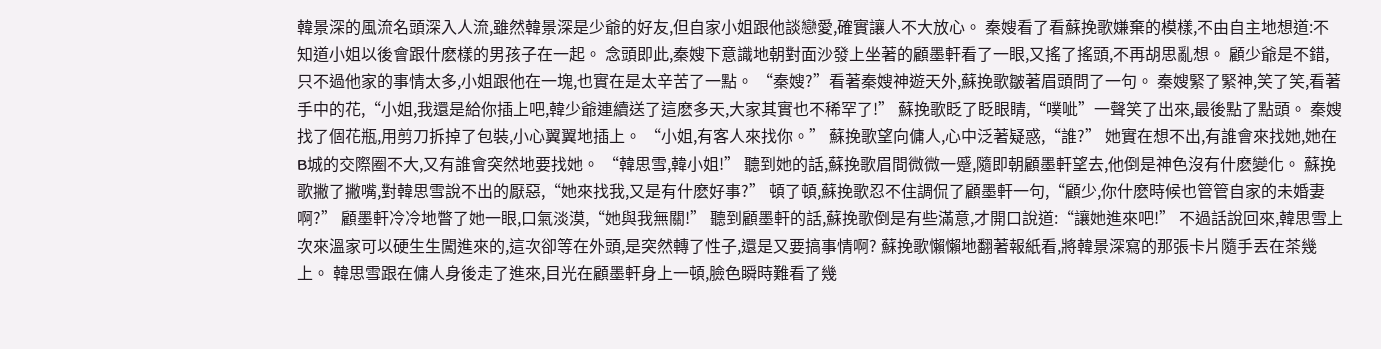韓景深的風流名頭深入人流,雖然韓景深是少爺的好友,但自家小姐跟他談戀愛,確實讓人不大放心。 秦嫂看了看蘇挽歌嫌棄的模樣,不由自主地想道:不知道小姐以後會跟什麽樣的男孩子在一起。 念頭即此,秦嫂下意識地朝對面沙發上坐著的顧墨軒看了一眼,又搖了搖頭,不再胡思亂想。 顧少爺是不錯,只不過他家的事情太多,小姐跟他在一塊,也實在是太辛苦了一點。 “秦嫂?”看著秦嫂神遊天外,蘇挽歌皺著眉頭問了一句。 秦嫂緊了緊神,笑了笑,看著手中的花,“小姐,我還是給你插上吧,韓少爺連續送了這麽多天,大家其實也不稀罕了!” 蘇挽歌眨了眨眼睛,“噗呲”一聲笑了出來,最後點了點頭。 秦嫂找了個花瓶,用剪刀拆掉了包裝,小心翼翼地插上。 “小姐,有客人來找你。” 蘇挽歌望向傭人,心中泛著疑惑,“誰?” 她實在想不出,有誰會來找她,她在B城的交際圈不大,又有誰會突然地要找她。 “韓思雪,韓小姐!” 聽到她的話,蘇挽歌眉間微微一蹙,隨即朝顧墨軒望去,他倒是神色沒有什麽變化。 蘇挽歌撇了撇嘴,對韓思雪說不出的厭惡,“她來找我,又是有什麽好事?” 頓了頓,蘇挽歌忍不住調侃了顧墨軒一句,“顧少,你什麽時候也管管自家的未婚妻啊?” 顧墨軒冷冷地瞥了她一眼,口氣淡漠,“她與我無關!” 聽到顧墨軒的話,蘇挽歌倒是有些滿意,才開口說道:“讓她進來吧!” 不過話說回來,韓思雪上次來溫家可以硬生生闖進來的,這次卻等在外頭,是突然轉了性子,還是又要搞事情啊? 蘇挽歌懶懶地翻著報紙看,將韓景深寫的那張卡片隨手丟在茶幾上。 韓思雪跟在傭人身後走了進來,目光在顧墨軒身上一頓,臉色瞬時難看了幾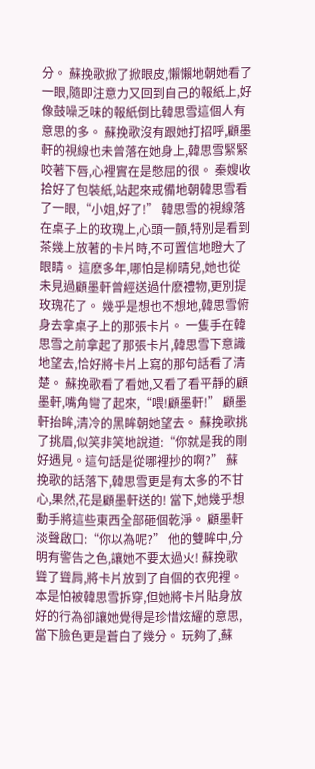分。 蘇挽歌掀了掀眼皮,懶懶地朝她看了一眼,隨即注意力又回到自己的報紙上,好像鼓噪乏味的報紙倒比韓思雪這個人有意思的多。 蘇挽歌沒有跟她打招呼,顧墨軒的視線也未曾落在她身上,韓思雪緊緊咬著下唇,心裡實在是憋屈的很。 秦嫂收拾好了包裝紙,站起來戒備地朝韓思雪看了一眼,“小姐,好了!” 韓思雪的視線落在桌子上的玫瑰上,心頭一顫,特別是看到茶幾上放著的卡片時,不可置信地瞪大了眼睛。 這麽多年,哪怕是柳晴兒,她也從未見過顧墨軒曾經送過什麽禮物,更別提玫瑰花了。 幾乎是想也不想地,韓思雪俯身去拿桌子上的那張卡片。 一隻手在韓思雪之前拿起了那張卡片,韓思雪下意識地望去,恰好將卡片上寫的那句話看了清楚。 蘇挽歌看了看她,又看了看平靜的顧墨軒,嘴角彎了起來,“喂!顧墨軒!” 顧墨軒抬眸,清冷的黑眸朝她望去。 蘇挽歌挑了挑眉,似笑非笑地說道:“你就是我的剛好遇見。這句話是從哪裡抄的啊?” 蘇挽歌的話落下,韓思雪更是有太多的不甘心,果然,花是顧墨軒送的! 當下,她幾乎想動手將這些東西全部砸個乾淨。 顧墨軒淡聲啟口:“你以為呢?” 他的雙眸中,分明有警告之色,讓她不要太過火! 蘇挽歌聳了聳肩,將卡片放到了自個的衣兜裡。 本是怕被韓思雪拆穿,但她將卡片貼身放好的行為卻讓她覺得是珍惜炫耀的意思,當下臉色更是蒼白了幾分。 玩夠了,蘇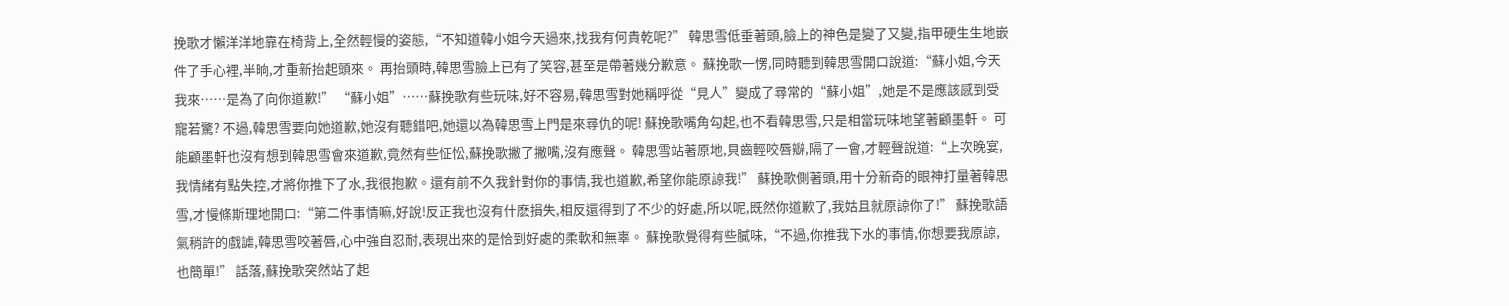挽歌才懶洋洋地靠在椅背上,全然輕慢的姿態,“不知道韓小姐今天過來,找我有何貴乾呢?” 韓思雪低垂著頭,臉上的神色是變了又變,指甲硬生生地嵌件了手心裡,半晌,才重新抬起頭來。 再抬頭時,韓思雪臉上已有了笑容,甚至是帶著幾分歉意。 蘇挽歌一愣,同時聽到韓思雪開口說道:“蘇小姐,今天我來……是為了向你道歉!” “蘇小姐”……蘇挽歌有些玩味,好不容易,韓思雪對她稱呼從“見人”變成了尋常的“蘇小姐”,她是不是應該感到受寵若驚? 不過,韓思雪要向她道歉,她沒有聽錯吧,她還以為韓思雪上門是來尋仇的呢! 蘇挽歌嘴角勾起,也不看韓思雪,只是相當玩味地望著顧墨軒。 可能顧墨軒也沒有想到韓思雪會來道歉,竟然有些怔忪,蘇挽歌撇了撇嘴,沒有應聲。 韓思雪站著原地,貝齒輕咬唇瓣,隔了一會,才輕聲說道:“上次晚宴,我情緒有點失控,才將你推下了水,我很抱歉。還有前不久我針對你的事情,我也道歉,希望你能原諒我!” 蘇挽歌側著頭,用十分新奇的眼神打量著韓思雪,才慢條斯理地開口:“第二件事情嘛,好說!反正我也沒有什麽損失,相反還得到了不少的好處,所以呢,既然你道歉了,我姑且就原諒你了!” 蘇挽歌語氣稍許的戲謔,韓思雪咬著唇,心中強自忍耐,表現出來的是恰到好處的柔軟和無辜。 蘇挽歌覺得有些膩味,“不過,你推我下水的事情,你想要我原諒,也簡單!” 話落,蘇挽歌突然站了起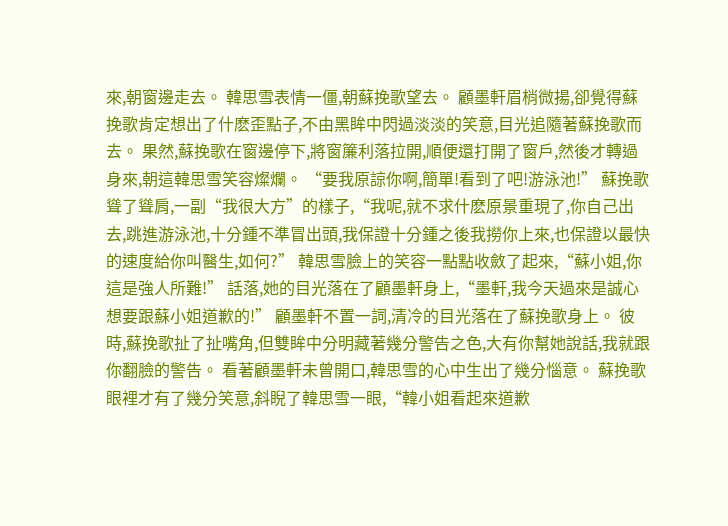來,朝窗邊走去。 韓思雪表情一僵,朝蘇挽歌望去。 顧墨軒眉梢微揚,卻覺得蘇挽歌肯定想出了什麽歪點子,不由黑眸中閃過淡淡的笑意,目光追隨著蘇挽歌而去。 果然,蘇挽歌在窗邊停下,將窗簾利落拉開,順便還打開了窗戶,然後才轉過身來,朝這韓思雪笑容燦爛。 “要我原諒你啊,簡單!看到了吧!游泳池!” 蘇挽歌聳了聳肩,一副“我很大方”的樣子,“我呢,就不求什麽原景重現了,你自己出去,跳進游泳池,十分鍾不準冒出頭,我保證十分鍾之後我撈你上來,也保證以最快的速度給你叫醫生,如何?” 韓思雪臉上的笑容一點點收斂了起來,“蘇小姐,你這是強人所難!” 話落,她的目光落在了顧墨軒身上,“墨軒,我今天過來是誠心想要跟蘇小姐道歉的!” 顧墨軒不置一詞,清冷的目光落在了蘇挽歌身上。 彼時,蘇挽歌扯了扯嘴角,但雙眸中分明藏著幾分警告之色,大有你幫她說話,我就跟你翻臉的警告。 看著顧墨軒未曾開口,韓思雪的心中生出了幾分惱意。 蘇挽歌眼裡才有了幾分笑意,斜睨了韓思雪一眼,“韓小姐看起來道歉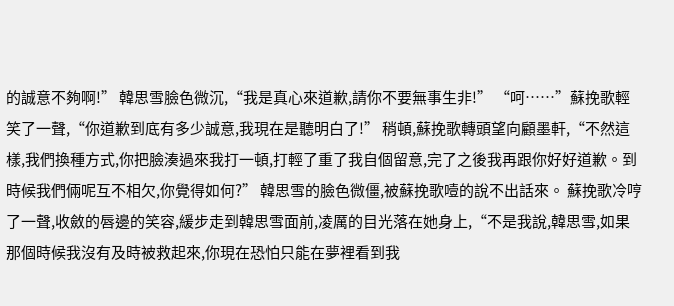的誠意不夠啊!” 韓思雪臉色微沉,“我是真心來道歉,請你不要無事生非!” “呵……”蘇挽歌輕笑了一聲,“你道歉到底有多少誠意,我現在是聽明白了!” 稍頓,蘇挽歌轉頭望向顧墨軒,“不然這樣,我們換種方式,你把臉湊過來我打一頓,打輕了重了我自個留意,完了之後我再跟你好好道歉。到時候我們倆呢互不相欠,你覺得如何?” 韓思雪的臉色微僵,被蘇挽歌噎的說不出話來。 蘇挽歌冷哼了一聲,收斂的唇邊的笑容,緩步走到韓思雪面前,凌厲的目光落在她身上,“不是我說,韓思雪,如果那個時候我沒有及時被救起來,你現在恐怕只能在夢裡看到我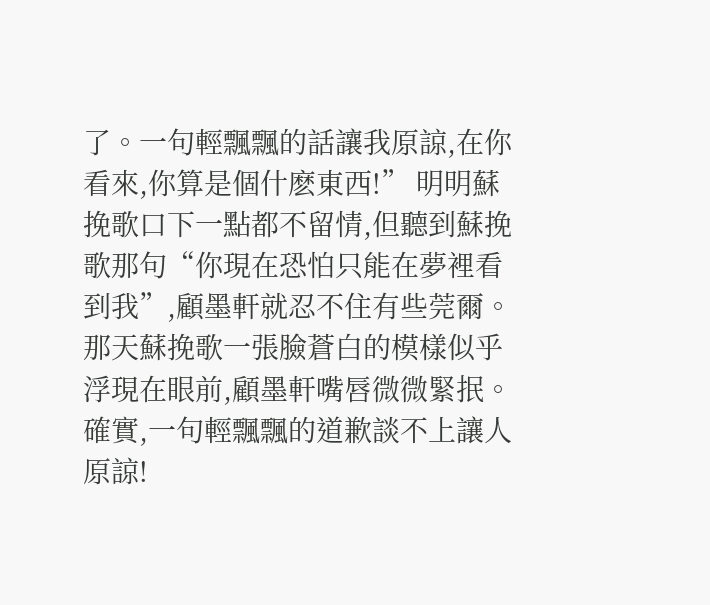了。一句輕飄飄的話讓我原諒,在你看來,你算是個什麽東西!” 明明蘇挽歌口下一點都不留情,但聽到蘇挽歌那句“你現在恐怕只能在夢裡看到我”,顧墨軒就忍不住有些莞爾。 那天蘇挽歌一張臉蒼白的模樣似乎浮現在眼前,顧墨軒嘴唇微微緊抿。 確實,一句輕飄飄的道歉談不上讓人原諒!